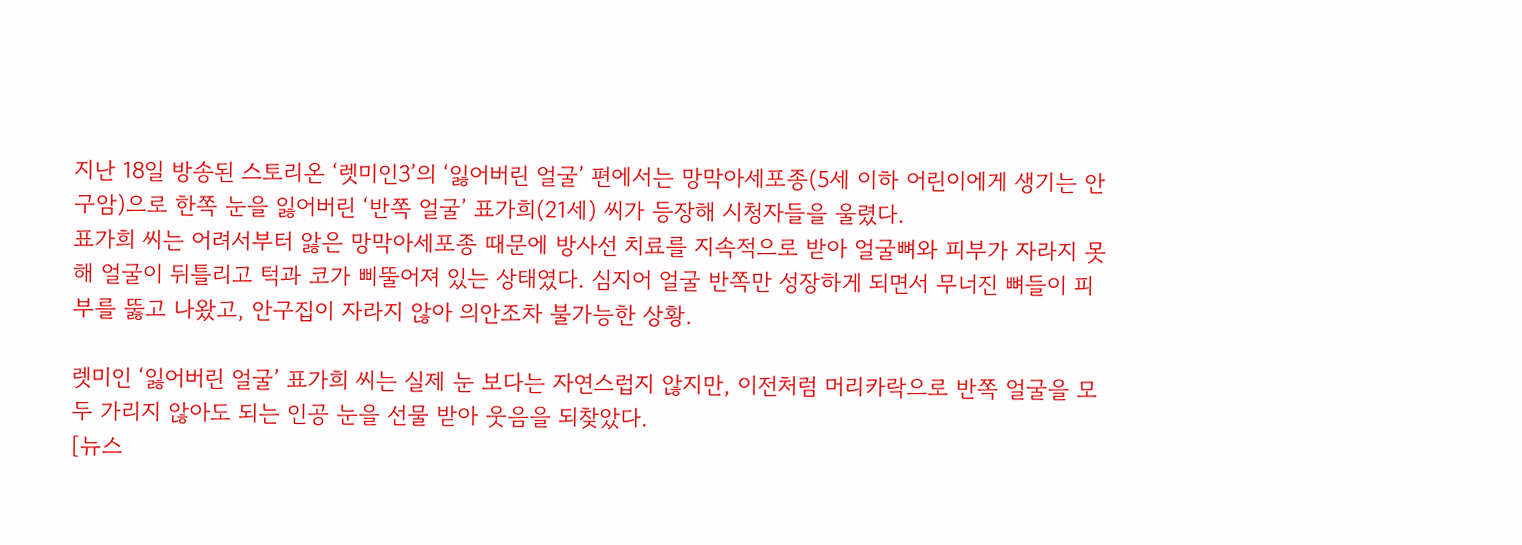지난 18일 방송된 스토리온 ‘렛미인3’의 ‘잃어버린 얼굴’ 편에서는 망막아세포종(5세 이하 어린이에게 생기는 안구암)으로 한쪽 눈을 잃어버린 ‘반쪽 얼굴’ 표가희(21세) 씨가 등장해 시청자들을 울렸다.
표가희 씨는 어려서부터 앓은 망막아세포종 때문에 방사선 치료를 지속적으로 받아 얼굴뼈와 피부가 자라지 못해 얼굴이 뒤틀리고 턱과 코가 삐뚤어져 있는 상태였다. 심지어 얼굴 반쪽만 성장하게 되면서 무너진 뼈들이 피부를 뚫고 나왔고, 안구집이 자라지 않아 의안조차 불가능한 상황.

렛미인 ‘잃어버린 얼굴’ 표가희 씨는 실제 눈 보다는 자연스럽지 않지만, 이전처럼 머리카락으로 반쪽 얼굴을 모두 가리지 않아도 되는 인공 눈을 선물 받아 웃음을 되찾았다.
[뉴스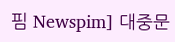핌 Newspim] 대중문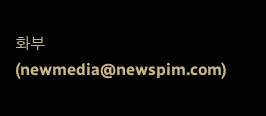화부 (newmedia@newspim.com)